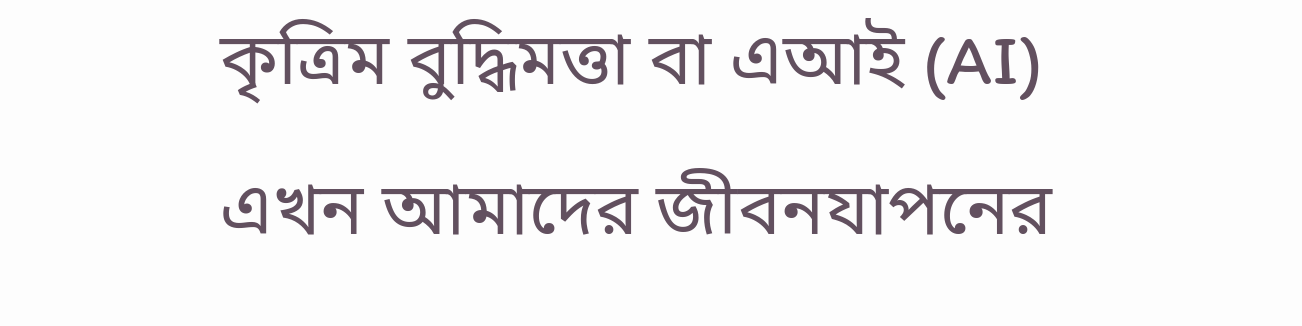কৃত্রিম বুদ্ধিমত্তা বা এআই (AI) এখন আমাদের জীবনযাপনের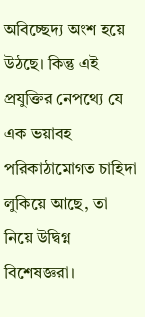অবিচ্ছেদ্য অংশ হয়ে উঠছে। কিন্তু এই প্রযুক্তির নেপথ্যে যে এক ভয়াবহ পরিকাঠামোগত চাহিদা লুকিয়ে আছে, তা নিয়ে উদ্বিগ্ন বিশেষজ্ঞরা।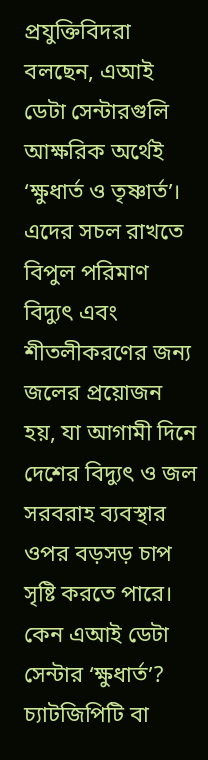প্রযুক্তিবিদরা বলছেন, এআই ডেটা সেন্টারগুলি আক্ষরিক অর্থেই ‘ক্ষুধার্ত ও তৃষ্ণার্ত’। এদের সচল রাখতে বিপুল পরিমাণ বিদ্যুৎ এবং শীতলীকরণের জন্য জলের প্রয়োজন হয়, যা আগামী দিনে দেশের বিদ্যুৎ ও জল সরবরাহ ব্যবস্থার ওপর বড়সড় চাপ সৃষ্টি করতে পারে।
কেন এআই ডেটা সেন্টার ‘ক্ষুধার্ত’? চ্যাটজিপিটি বা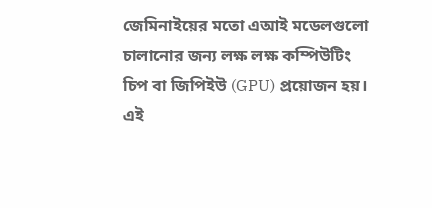জেমিনাইয়ের মতো এআই মডেলগুলো চালানোর জন্য লক্ষ লক্ষ কম্পিউটিং চিপ বা জিপিইউ (GPU) প্রয়োজন হয়। এই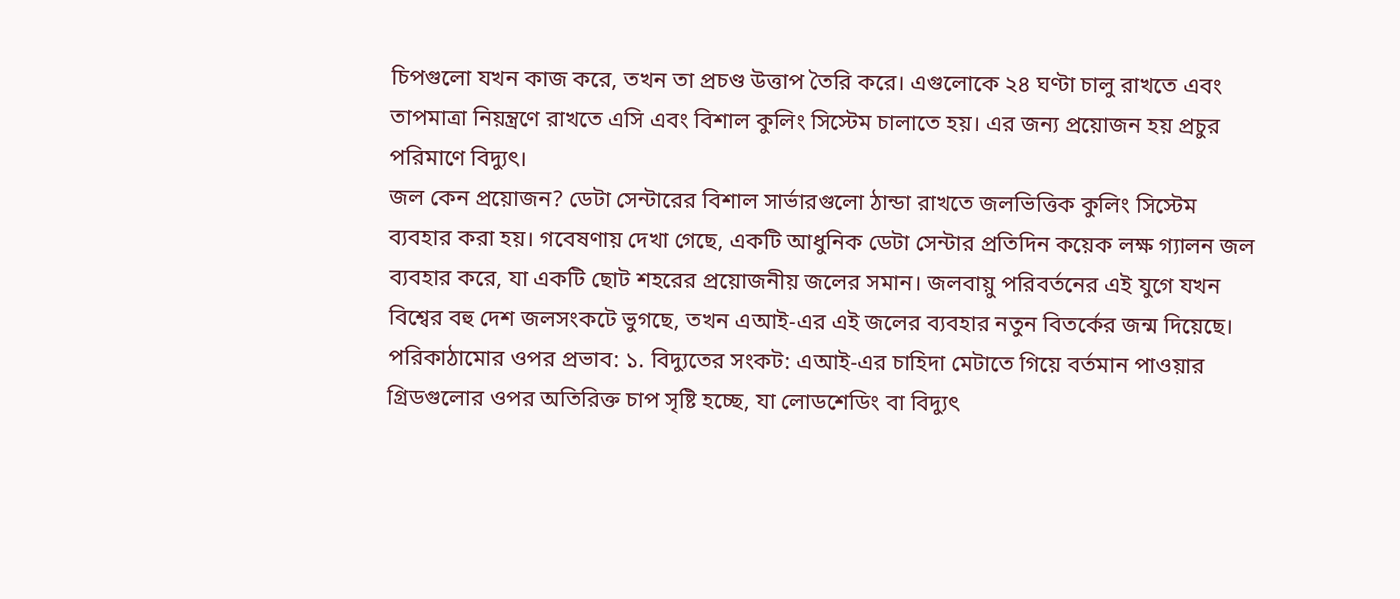চিপগুলো যখন কাজ করে, তখন তা প্রচণ্ড উত্তাপ তৈরি করে। এগুলোকে ২৪ ঘণ্টা চালু রাখতে এবং তাপমাত্রা নিয়ন্ত্রণে রাখতে এসি এবং বিশাল কুলিং সিস্টেম চালাতে হয়। এর জন্য প্রয়োজন হয় প্রচুর পরিমাণে বিদ্যুৎ।
জল কেন প্রয়োজন? ডেটা সেন্টারের বিশাল সার্ভারগুলো ঠান্ডা রাখতে জলভিত্তিক কুলিং সিস্টেম ব্যবহার করা হয়। গবেষণায় দেখা গেছে, একটি আধুনিক ডেটা সেন্টার প্রতিদিন কয়েক লক্ষ গ্যালন জল ব্যবহার করে, যা একটি ছোট শহরের প্রয়োজনীয় জলের সমান। জলবায়ু পরিবর্তনের এই যুগে যখন বিশ্বের বহু দেশ জলসংকটে ভুগছে, তখন এআই-এর এই জলের ব্যবহার নতুন বিতর্কের জন্ম দিয়েছে।
পরিকাঠামোর ওপর প্রভাব: ১. বিদ্যুতের সংকট: এআই-এর চাহিদা মেটাতে গিয়ে বর্তমান পাওয়ার গ্রিডগুলোর ওপর অতিরিক্ত চাপ সৃষ্টি হচ্ছে, যা লোডশেডিং বা বিদ্যুৎ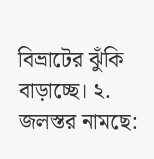বিভ্রাটের ঝুঁকি বাড়াচ্ছে। ২. জলস্তর নামছে: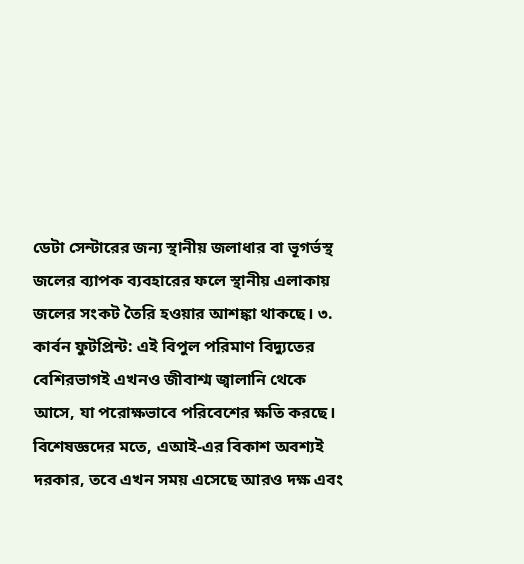ডেটা সেন্টারের জন্য স্থানীয় জলাধার বা ভূগর্ভস্থ জলের ব্যাপক ব্যবহারের ফলে স্থানীয় এলাকায় জলের সংকট তৈরি হওয়ার আশঙ্কা থাকছে। ৩. কার্বন ফুটপ্রিন্ট: এই বিপুল পরিমাণ বিদ্যুতের বেশিরভাগই এখনও জীবাশ্ম জ্বালানি থেকে আসে, যা পরোক্ষভাবে পরিবেশের ক্ষতি করছে।
বিশেষজ্ঞদের মতে, এআই-এর বিকাশ অবশ্যই দরকার, তবে এখন সময় এসেছে আরও দক্ষ এবং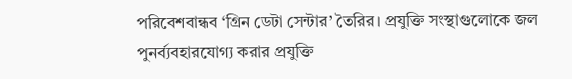পরিবেশবান্ধব ‘গ্রিন ডেটা সেন্টার’ তৈরির। প্রযুক্তি সংস্থাগুলোকে জল পুনর্ব্যবহারযোগ্য করার প্রযুক্তি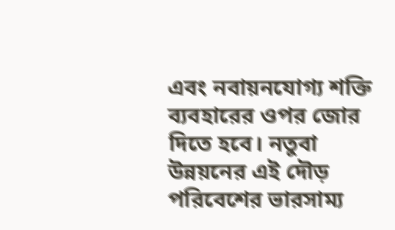এবং নবায়নযোগ্য শক্তি ব্যবহারের ওপর জোর দিতে হবে। নতুবা উন্নয়নের এই দৌড় পরিবেশের ভারসাম্য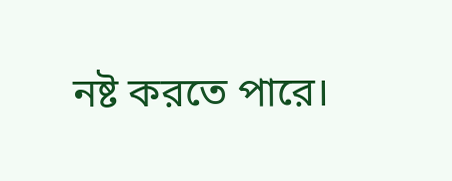নষ্ট করতে পারে।